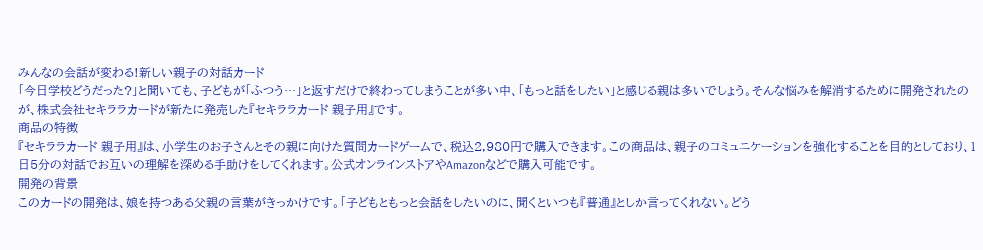みんなの会話が変わる!新しい親子の対話カード
「今日学校どうだった?」と聞いても、子どもが「ふつう…」と返すだけで終わってしまうことが多い中、「もっと話をしたい」と感じる親は多いでしょう。そんな悩みを解消するために開発されたのが、株式会社セキララカードが新たに発売した『セキララカード 親子用』です。
商品の特徴
『セキララカード 親子用』は、小学生のお子さんとその親に向けた質問カードゲームで、税込2,980円で購入できます。この商品は、親子のコミュニケーションを強化することを目的としており、1日5分の対話でお互いの理解を深める手助けをしてくれます。公式オンラインストアやAmazonなどで購入可能です。
開発の背景
このカードの開発は、娘を持つある父親の言葉がきっかけです。「子どもともっと会話をしたいのに、聞くといつも『普通』としか言ってくれない。どう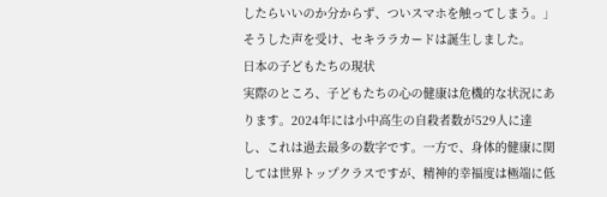したらいいのか分からず、ついスマホを触ってしまう。」そうした声を受け、セキララカードは誕生しました。
日本の子どもたちの現状
実際のところ、子どもたちの心の健康は危機的な状況にあります。2024年には小中高生の自殺者数が529人に達し、これは過去最多の数字です。一方で、身体的健康に関しては世界トップクラスですが、精神的幸福度は極端に低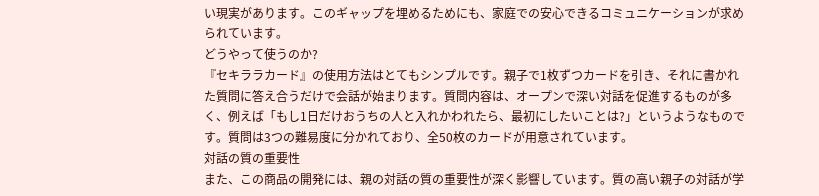い現実があります。このギャップを埋めるためにも、家庭での安心できるコミュニケーションが求められています。
どうやって使うのか?
『セキララカード』の使用方法はとてもシンプルです。親子で1枚ずつカードを引き、それに書かれた質問に答え合うだけで会話が始まります。質問内容は、オープンで深い対話を促進するものが多く、例えば「もし1日だけおうちの人と入れかわれたら、最初にしたいことは?」というようなものです。質問は3つの難易度に分かれており、全50枚のカードが用意されています。
対話の質の重要性
また、この商品の開発には、親の対話の質の重要性が深く影響しています。質の高い親子の対話が学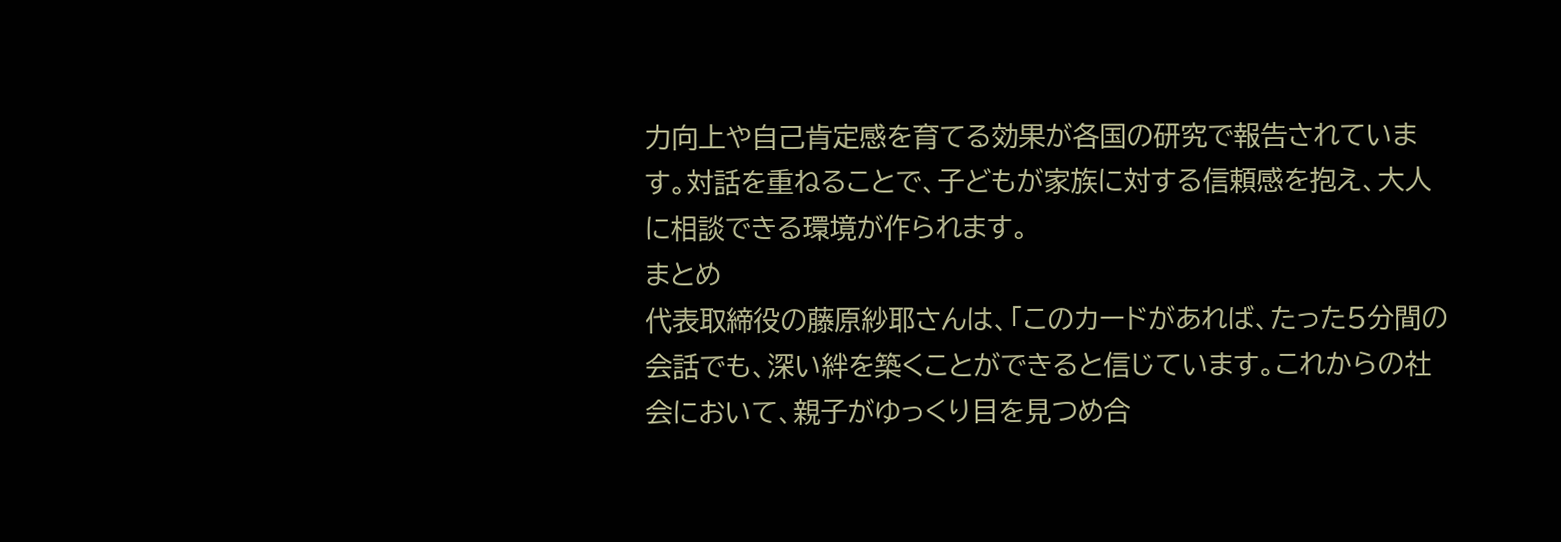力向上や自己肯定感を育てる効果が各国の研究で報告されています。対話を重ねることで、子どもが家族に対する信頼感を抱え、大人に相談できる環境が作られます。
まとめ
代表取締役の藤原紗耶さんは、「このカードがあれば、たった5分間の会話でも、深い絆を築くことができると信じています。これからの社会において、親子がゆっくり目を見つめ合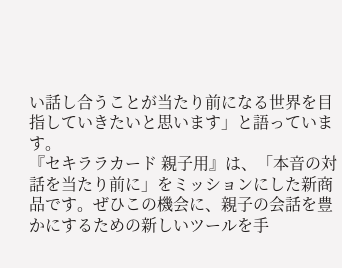い話し合うことが当たり前になる世界を目指していきたいと思います」と語っています。
『セキララカード 親子用』は、「本音の対話を当たり前に」をミッションにした新商品です。ぜひこの機会に、親子の会話を豊かにするための新しいツールを手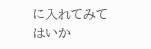に入れてみてはいか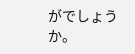がでしょうか。